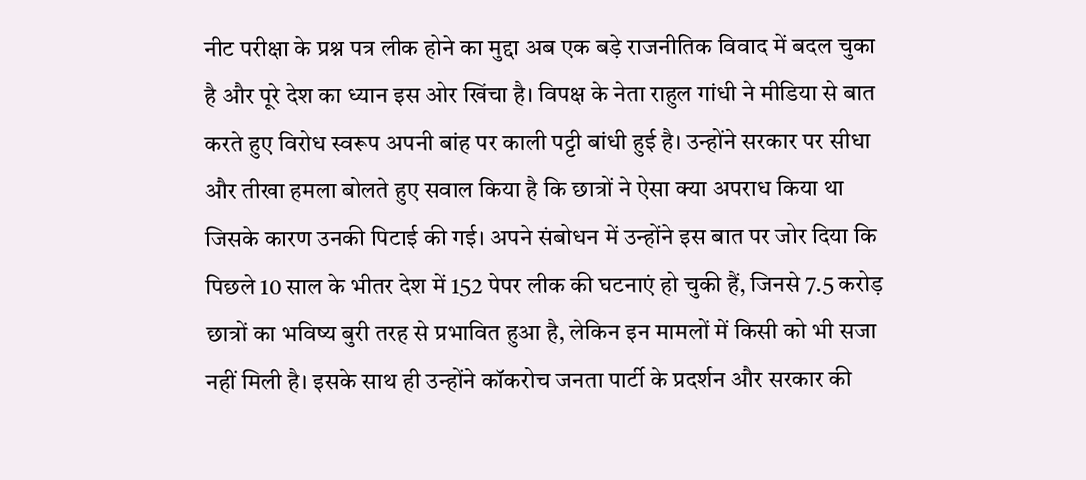नीट परीक्षा के प्रश्न पत्र लीक होने का मुद्दा अब एक बड़े राजनीतिक विवाद में बदल चुका है और पूरे देश का ध्यान इस ओर खिंचा है। विपक्ष के नेता राहुल गांधी ने मीडिया से बात करते हुए विरोध स्वरूप अपनी बांह पर काली पट्टी बांधी हुई है। उन्होंने सरकार पर सीधा और तीखा हमला बोलते हुए सवाल किया है कि छात्रों ने ऐसा क्या अपराध किया था जिसके कारण उनकी पिटाई की गई। अपने संबोधन में उन्होंने इस बात पर जोर दिया कि पिछले 10 साल के भीतर देश में 152 पेपर लीक की घटनाएं हो चुकी हैं, जिनसे 7.5 करोड़ छात्रों का भविष्य बुरी तरह से प्रभावित हुआ है, लेकिन इन मामलों में किसी को भी सजा नहीं मिली है। इसके साथ ही उन्होंने कॉकरोच जनता पार्टी के प्रदर्शन और सरकार की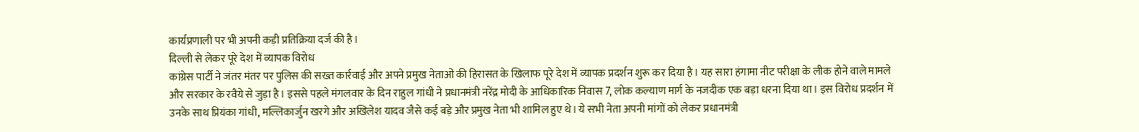कार्यप्रणाली पर भी अपनी कड़ी प्रतिक्रिया दर्ज की है।
दिल्ली से लेकर पूरे देश में व्यापक विरोध
कांग्रेस पार्टी ने जंतर मंतर पर पुलिस की सख्त कार्रवाई और अपने प्रमुख नेताओं की हिरासत के खिलाफ पूरे देश में व्यापक प्रदर्शन शुरू कर दिया है। यह सारा हंगामा नीट परीक्षा के लीक होने वाले मामले और सरकार के रवैये से जुड़ा है। इससे पहले मंगलवार के दिन राहुल गांधी ने प्रधानमंत्री नरेंद्र मोदी के आधिकारिक निवास 7, लोक कल्याण मार्ग के नजदीक एक बड़ा धरना दिया था। इस विरोध प्रदर्शन में उनके साथ प्रियंका गांधी, मल्लिकार्जुन खरगे और अखिलेश यादव जैसे कई बड़े और प्रमुख नेता भी शामिल हुए थे। ये सभी नेता अपनी मांगों को लेकर प्रधानमंत्री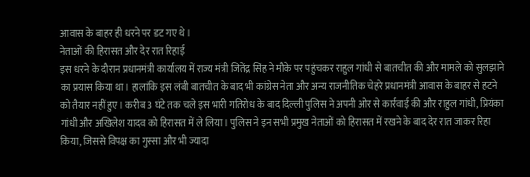आवास के बाहर ही धरने पर डट गए थे।
नेताओं की हिरासत और देर रात रिहाई
इस धरने के दौरान प्रधानमंत्री कार्यालय में राज्य मंत्री जितेंद्र सिंह ने मौके पर पहुंचकर राहुल गांधी से बातचीत की और मामले को सुलझाने का प्रयास किया था। हालांकि इस लंबी बातचीत के बाद भी कांग्रेस नेता और अन्य राजनीतिक चेहरे प्रधानमंत्री आवास के बाहर से हटने को तैयार नहीं हुए। करीब 3 घंटे तक चले इस भारी गतिरोध के बाद दिल्ली पुलिस ने अपनी ओर से कार्रवाई की और राहुल गांधी, प्रियंका गांधी और अखिलेश यादव को हिरासत में ले लिया। पुलिस ने इन सभी प्रमुख नेताओं को हिरासत में रखने के बाद देर रात जाकर रिहा किया, जिससे विपक्ष का गुस्सा और भी ज्यादा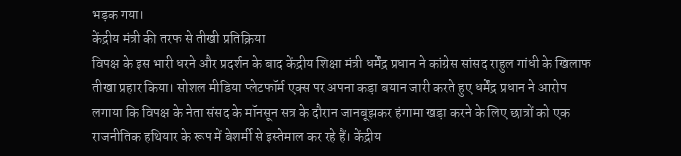भड़क गया।
केंद्रीय मंत्री की तरफ से तीखी प्रतिक्रिया
विपक्ष के इस भारी धरने और प्रदर्शन के बाद केंद्रीय शिक्षा मंत्री धर्मेंद्र प्रधान ने कांग्रेस सांसद राहुल गांधी के खिलाफ तीखा प्रहार किया। सोशल मीडिया प्लेटफॉर्म एक्स पर अपना कड़ा बयान जारी करते हुए धर्मेंद्र प्रधान ने आरोप लगाया कि विपक्ष के नेता संसद के मॉनसून सत्र के दौरान जानबूझकर हंगामा खड़ा करने के लिए छात्रों को एक राजनीतिक हथियार के रूप में बेशर्मी से इस्तेमाल कर रहे हैं। केंद्रीय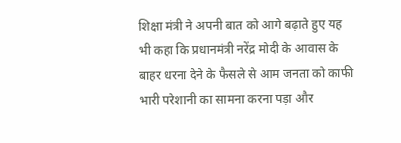शिक्षा मंत्री ने अपनी बात को आगे बढ़ाते हुए यह भी कहा कि प्रधानमंत्री नरेंद्र मोदी के आवास के बाहर धरना देने के फैसले से आम जनता को काफी भारी परेशानी का सामना करना पड़ा और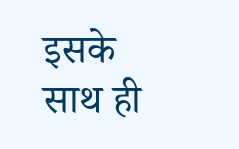इसके साथ ही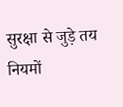सुरक्षा से जुड़े तय नियमों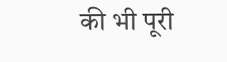की भी पूरी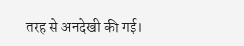तरह से अनदेखी की गई।